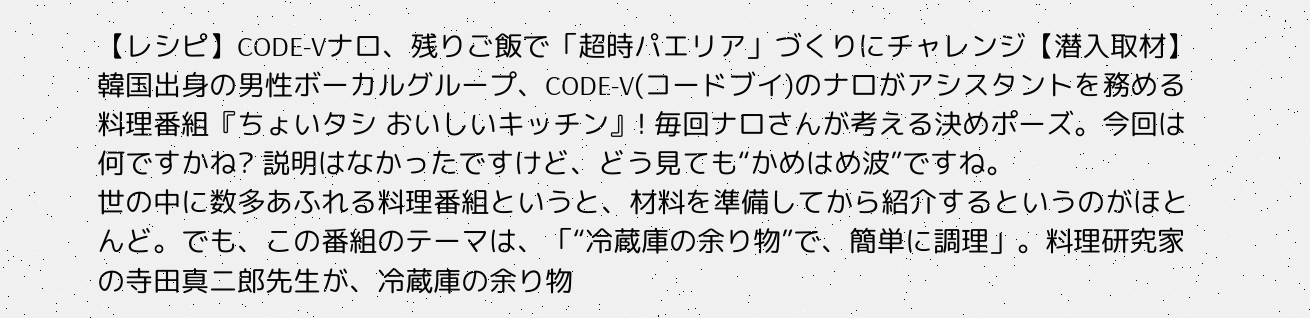【レシピ】CODE-Vナロ、残りご飯で「超時パエリア」づくりにチャレンジ【潜入取材】
韓国出身の男性ボーカルグループ、CODE-V(コードブイ)のナロがアシスタントを務める料理番組『ちょいタシ おいしいキッチン』! 毎回ナロさんが考える決めポーズ。今回は何ですかね? 説明はなかったですけど、どう見ても“かめはめ波”ですね。
世の中に数多あふれる料理番組というと、材料を準備してから紹介するというのがほとんど。でも、この番組のテーマは、「“冷蔵庫の余り物”で、簡単に調理」。料理研究家の寺田真二郎先生が、冷蔵庫の余り物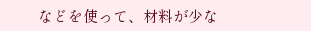などを使って、材料が少な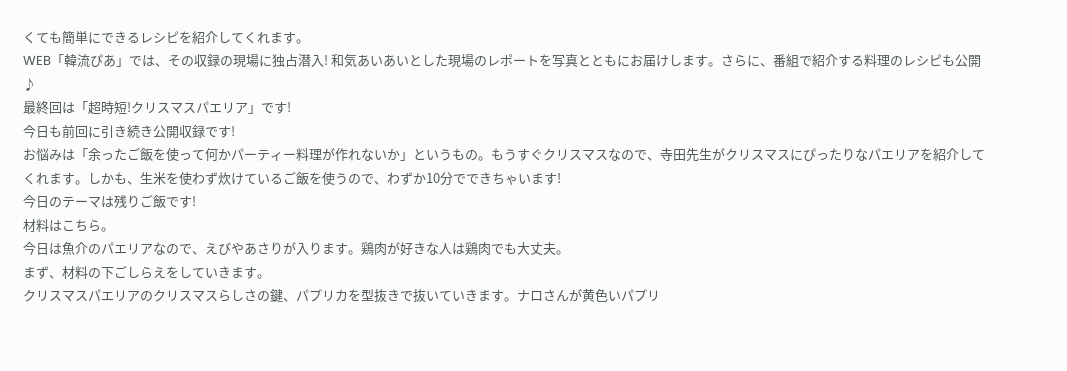くても簡単にできるレシピを紹介してくれます。
WEB「韓流ぴあ」では、その収録の現場に独占潜入! 和気あいあいとした現場のレポートを写真とともにお届けします。さらに、番組で紹介する料理のレシピも公開♪
最終回は「超時短!クリスマスパエリア」です!
今日も前回に引き続き公開収録です!
お悩みは「余ったご飯を使って何かパーティー料理が作れないか」というもの。もうすぐクリスマスなので、寺田先生がクリスマスにぴったりなパエリアを紹介してくれます。しかも、生米を使わず炊けているご飯を使うので、わずか10分でできちゃいます!
今日のテーマは残りご飯です!
材料はこちら。
今日は魚介のパエリアなので、えびやあさりが入ります。鶏肉が好きな人は鶏肉でも大丈夫。
まず、材料の下ごしらえをしていきます。
クリスマスパエリアのクリスマスらしさの鍵、パプリカを型抜きで抜いていきます。ナロさんが黄色いパプリ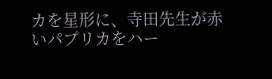カを星形に、寺田先生が赤いパプリカをハー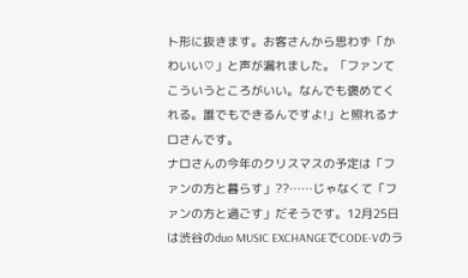ト形に抜きます。お客さんから思わず「かわいい♡」と声が漏れました。「ファンてこういうところがいい。なんでも褒めてくれる。誰でもできるんですよ!」と照れるナロさんです。
ナロさんの今年のクリスマスの予定は「ファンの方と暮らす」??……じゃなくて「ファンの方と過ごす」だそうです。12月25日は渋谷のduo MUSIC EXCHANGEでCODE-Vのラ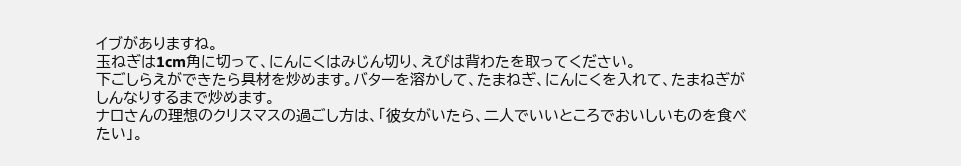イブがありますね。
玉ねぎは1cm角に切って、にんにくはみじん切り、えびは背わたを取ってください。
下ごしらえができたら具材を炒めます。バターを溶かして、たまねぎ、にんにくを入れて、たまねぎがしんなりするまで炒めます。
ナロさんの理想のクリスマスの過ごし方は、「彼女がいたら、二人でいいところでおいしいものを食べたい」。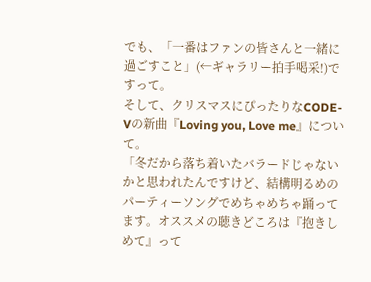でも、「一番はファンの皆さんと一緒に過ごすこと」(←ギャラリー拍手喝采!)ですって。
そして、クリスマスにぴったりなCODE-Vの新曲『Loving you, Love me』について。
「冬だから落ち着いたバラードじゃないかと思われたんですけど、結構明るめのパーティーソングでめちゃめちゃ踊ってます。オススメの聴きどころは『抱きしめて』って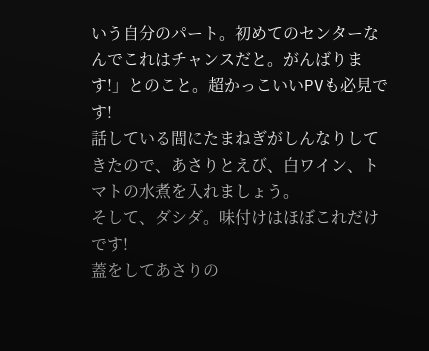いう自分のパート。初めてのセンターなんでこれはチャンスだと。がんばります!」とのこと。超かっこいいPVも必見です!
話している間にたまねぎがしんなりしてきたので、あさりとえび、白ワイン、トマトの水煮を入れましょう。
そして、ダシダ。味付けはほぼこれだけです!
蓋をしてあさりの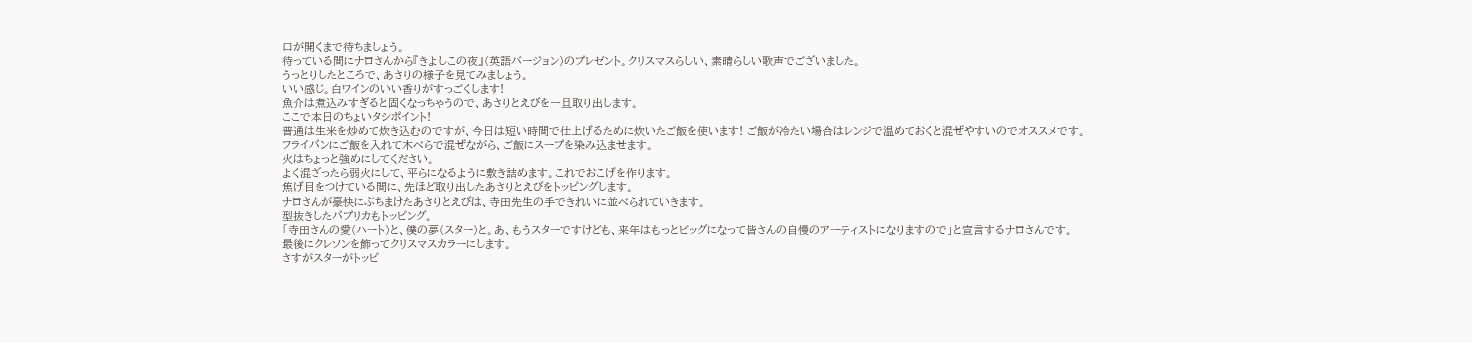口が開くまで待ちましょう。
待っている間にナロさんから『きよしこの夜』(英語バージョン)のプレゼント。クリスマスらしい、素晴らしい歌声でございました。
うっとりしたところで、あさりの様子を見てみましょう。
いい感じ。白ワインのいい香りがすっごくします!
魚介は煮込みすぎると固くなっちゃうので、あさりとえびを一旦取り出します。
ここで本日のちょいタシポイント!
普通は生米を炒めて炊き込むのですが、今日は短い時間で仕上げるために炊いたご飯を使います! ご飯が冷たい場合はレンジで温めておくと混ぜやすいのでオススメです。
フライパンにご飯を入れて木べらで混ぜながら、ご飯にスープを染み込ませます。
火はちょっと強めにしてください。
よく混ざったら弱火にして、平らになるように敷き詰めます。これでおこげを作ります。
焦げ目をつけている間に、先ほど取り出したあさりとえびをトッピングします。
ナロさんが豪快にぶちまけたあさりとえびは、寺田先生の手できれいに並べられていきます。
型抜きしたパプリカもトッピング。
「寺田さんの愛(ハート)と、僕の夢(スター)と。あ、もうスターですけども、来年はもっとビッグになって皆さんの自慢のアーティストになりますので」と宣言するナロさんです。
最後にクレソンを飾ってクリスマスカラーにします。
さすがスターがトッピ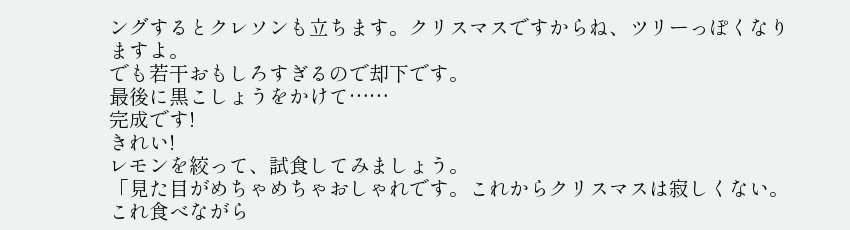ングするとクレソンも立ちます。クリスマスですからね、ツリーっぽくなりますよ。
でも若干おもしろすぎるので却下です。
最後に黒こしょうをかけて……
完成です!
きれい!
レモンを絞って、試食してみましょう。
「見た目がめちゃめちゃおしゃれです。これからクリスマスは寂しくない。これ食べながら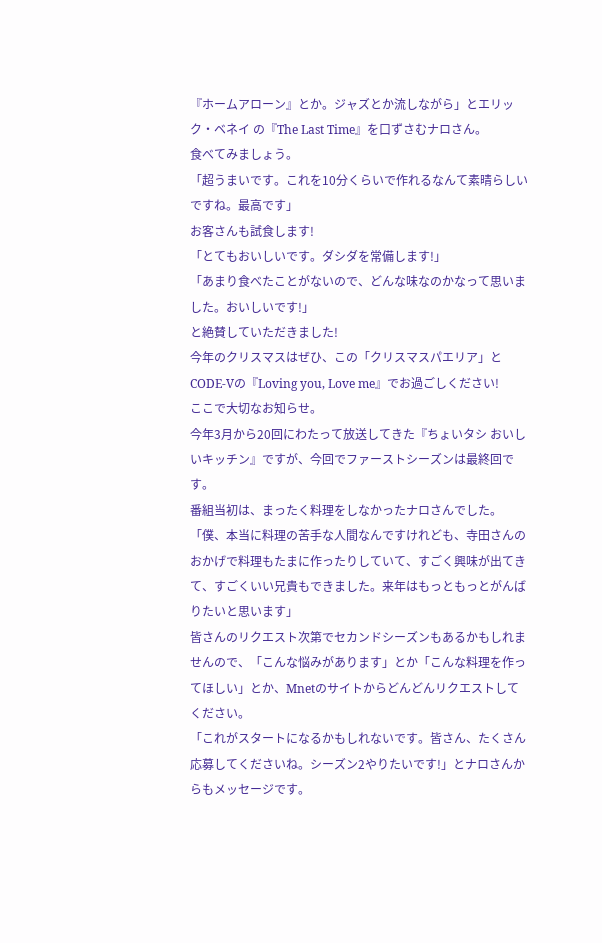『ホームアローン』とか。ジャズとか流しながら」とエリック・ベネイ の『The Last Time』を口ずさむナロさん。
食べてみましょう。
「超うまいです。これを10分くらいで作れるなんて素晴らしいですね。最高です」
お客さんも試食します!
「とてもおいしいです。ダシダを常備します!」
「あまり食べたことがないので、どんな味なのかなって思いました。おいしいです!」
と絶賛していただきました!
今年のクリスマスはぜひ、この「クリスマスパエリア」とCODE-Vの『Loving you, Love me』でお過ごしください!
ここで大切なお知らせ。
今年3月から20回にわたって放送してきた『ちょいタシ おいしいキッチン』ですが、今回でファーストシーズンは最終回です。
番組当初は、まったく料理をしなかったナロさんでした。
「僕、本当に料理の苦手な人間なんですけれども、寺田さんのおかげで料理もたまに作ったりしていて、すごく興味が出てきて、すごくいい兄貴もできました。来年はもっともっとがんばりたいと思います」
皆さんのリクエスト次第でセカンドシーズンもあるかもしれませんので、「こんな悩みがあります」とか「こんな料理を作ってほしい」とか、Mnetのサイトからどんどんリクエストしてください。
「これがスタートになるかもしれないです。皆さん、たくさん応募してくださいね。シーズン2やりたいです!」とナロさんからもメッセージです。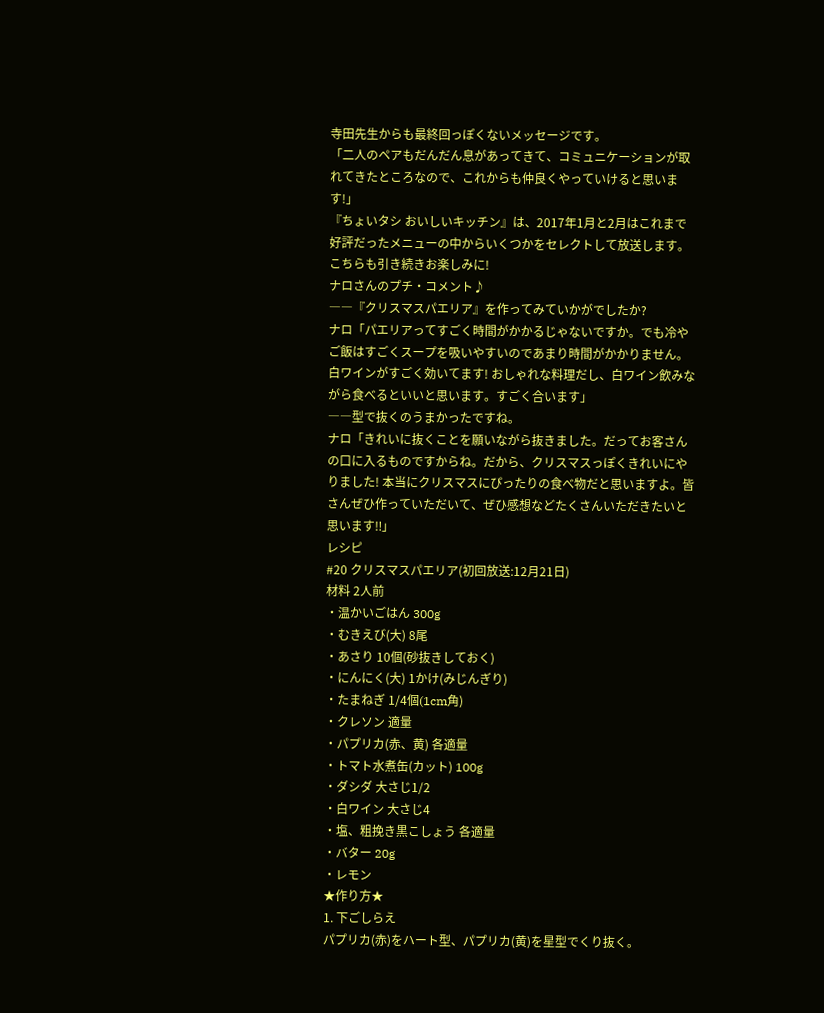寺田先生からも最終回っぽくないメッセージです。
「二人のペアもだんだん息があってきて、コミュニケーションが取れてきたところなので、これからも仲良くやっていけると思います!」
『ちょいタシ おいしいキッチン』は、2017年1月と2月はこれまで好評だったメニューの中からいくつかをセレクトして放送します。こちらも引き続きお楽しみに!
ナロさんのプチ・コメント♪
――『クリスマスパエリア』を作ってみていかがでしたか?
ナロ「パエリアってすごく時間がかかるじゃないですか。でも冷やご飯はすごくスープを吸いやすいのであまり時間がかかりません。白ワインがすごく効いてます! おしゃれな料理だし、白ワイン飲みながら食べるといいと思います。すごく合います」
――型で抜くのうまかったですね。
ナロ「きれいに抜くことを願いながら抜きました。だってお客さんの口に入るものですからね。だから、クリスマスっぽくきれいにやりました! 本当にクリスマスにぴったりの食べ物だと思いますよ。皆さんぜひ作っていただいて、ぜひ感想などたくさんいただきたいと思います‼」
レシピ
#20 クリスマスパエリア(初回放送:12月21日)
材料 2人前
・温かいごはん 300g
・むきえび(大) 8尾
・あさり 10個(砂抜きしておく)
・にんにく(大) 1かけ(みじんぎり)
・たまねぎ 1/4個(1cm角)
・クレソン 適量
・パプリカ(赤、黄) 各適量
・トマト水煮缶(カット) 100g
・ダシダ 大さじ1/2
・白ワイン 大さじ4
・塩、粗挽き黒こしょう 各適量
・バター 20g
・レモン
★作り方★
1. 下ごしらえ
パプリカ(赤)をハート型、パプリカ(黄)を星型でくり抜く。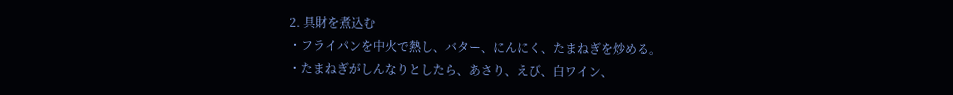2. 具財を煮込む
・フライパンを中火で熱し、バター、にんにく、たまねぎを炒める。
・たまねぎがしんなりとしたら、あさり、えび、白ワイン、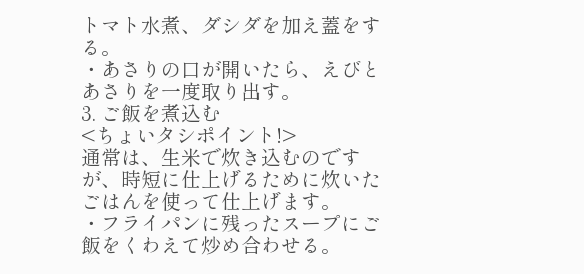トマト水煮、ダシダを加え蓋をする。
・あさりの口が開いたら、えびとあさりを一度取り出す。
3. ご飯を煮込む
<ちょいタシポイント!>
通常は、生米で炊き込むのですが、時短に仕上げるために炊いたごはんを使って仕上げます。
・フライパンに残ったスープにご飯をくわえて炒め合わせる。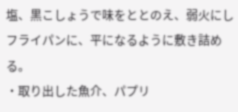塩、黒こしょうで味をととのえ、弱火にしフライパンに、平になるように敷き詰める。
・取り出した魚介、パプリ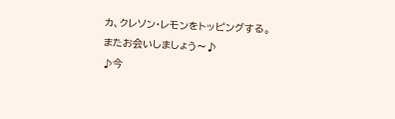カ、クレソン・レモンをトッピングする。
またお会いしましょう〜♪
♪今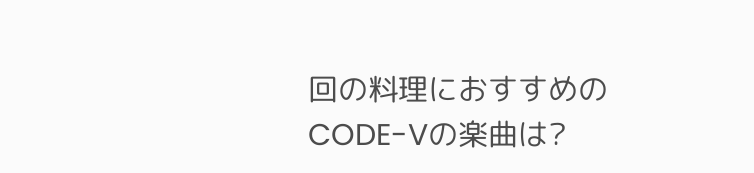回の料理におすすめのCODE-Vの楽曲は?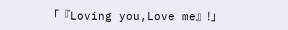「『Loving you,Love me』!」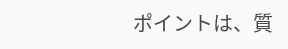ポイントは、質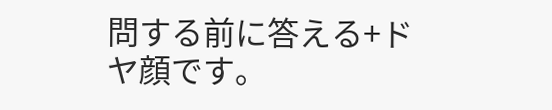問する前に答える+ドヤ顔です。